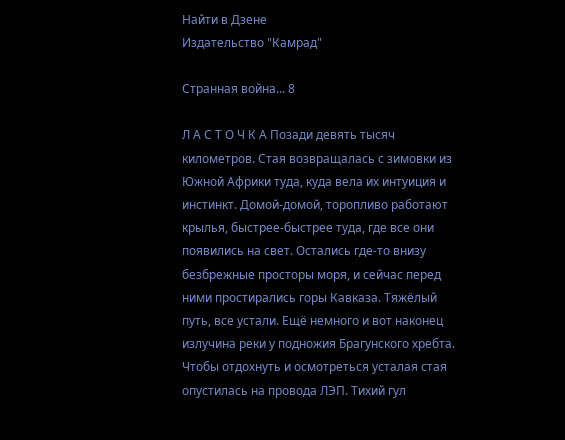Найти в Дзене
Издательство "Камрад"

Странная война... 8

Л А С Т О Ч К А Позади девять тысяч километров. Стая возвращалась с зимовки из Южной Африки туда, куда вела их интуиция и инстинкт. Домой-домой, торопливо работают крылья, быстрее-быстрее туда, где все они появились на свет. Остались где-то внизу безбрежные просторы моря, и сейчас перед ними простирались горы Кавказа. Тяжёлый путь, все устали. Ещё немного и вот наконец излучина реки у подножия Брагунского хребта. Чтобы отдохнуть и осмотреться усталая стая опустилась на провода ЛЭП. Тихий гул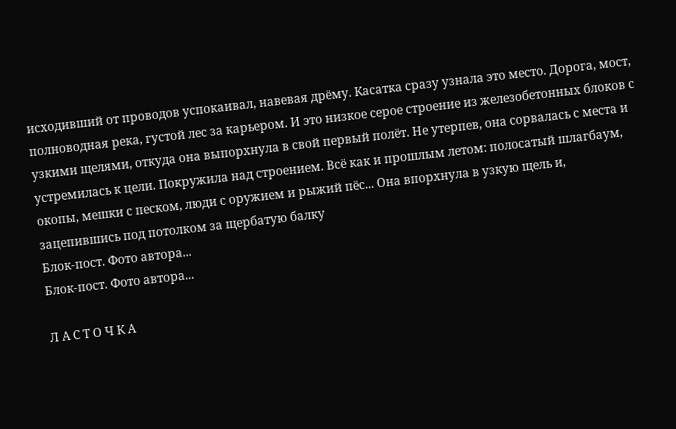исходивший от проводов успокаивал, навевая дрёму. Касатка сразу узнала это место. Дорога, мост, полноводная река, густой лес за карьером. И это низкое серое строение из железобетонных блоков с узкими щелями, откуда она выпорхнула в свой первый полёт. Не утерпев, она сорвалась с места и устремилась к цели. Покружила над строением. Всё как и прошлым летом: полосатый шлагбаум, окопы, мешки с песком, люди с оружием и рыжий пёс... Она впорхнула в узкую щель и, зацепившись под потолком за щербатую балку
Блок-пост. Фото автора...
Блок-пост. Фото автора...

Л А С Т О Ч К А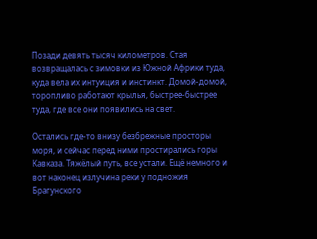Позади девять тысяч километров. Стая возвращалась с зимовки из Южной Африки туда, куда вела их интуиция и инстинкт. Домой-домой, торопливо работают крылья, быстрее-быстрее туда, где все они появились на свет.

Остались где-то внизу безбрежные просторы моря, и сейчас перед ними простирались горы Кавказа. Тяжёлый путь, все устали. Ещё немного и вот наконец излучина реки у подножия Брагунского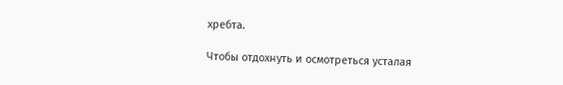хребта.

Чтобы отдохнуть и осмотреться усталая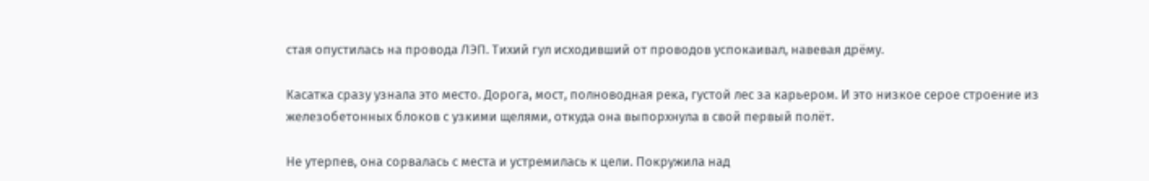стая опустилась на провода ЛЭП. Тихий гул исходивший от проводов успокаивал, навевая дрёму.

Касатка сразу узнала это место. Дорога, мост, полноводная река, густой лес за карьером. И это низкое серое строение из железобетонных блоков с узкими щелями, откуда она выпорхнула в свой первый полёт.

Не утерпев, она сорвалась с места и устремилась к цели. Покружила над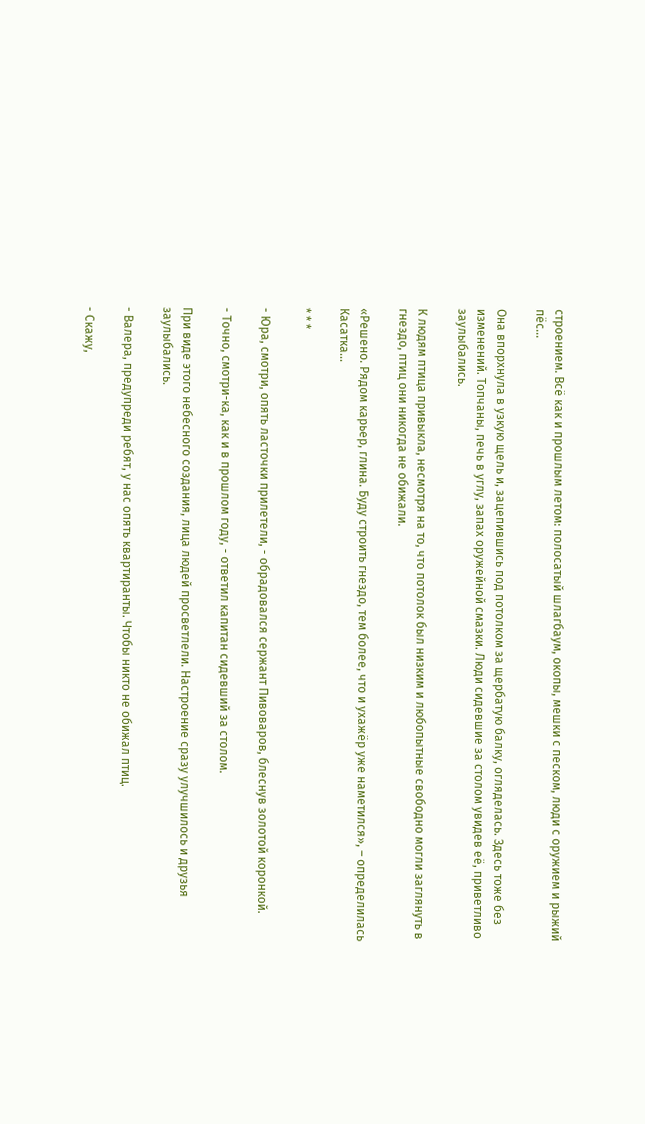строением. Всё как и прошлым летом: полосатый шлагбаум, окопы, мешки с песком, люди с оружием и рыжий пёс...

Она впорхнула в узкую щель и, зацепившись под потолком за щербатую балку, огляделась. Здесь тоже без изменений. Топчаны, печь в углу, запах оружейной смазки. Люди сидевшие за столом увидев её, приветливо заулыбались.

К людям птица привыкла, несмотря на то, что потолок был низким и любопытные свободно могли заглянуть в гнездо, птиц они никогда не обижали.

«Решено. Рядом карьер, глина. Буду строить гнездо, тем более, что и ухажёр уже наметился», – определилась Касатка...

* * *

- Юра, смотри, опять ласточки прилетели, - обрадовался сержант Пивоваров, блеснув золотой коронкой.

- Точно, смотри-ка, как и в прошлом году, - ответил капитан сидевший за столом.

При виде этого небесного создания, лица людей просветлели. Настроение сразу улучшилось и друзья заулыбались.

- Валера, предупреди ребят, у нас опять квартиранты. Чтобы никто не обижал птиц.

- Скажу,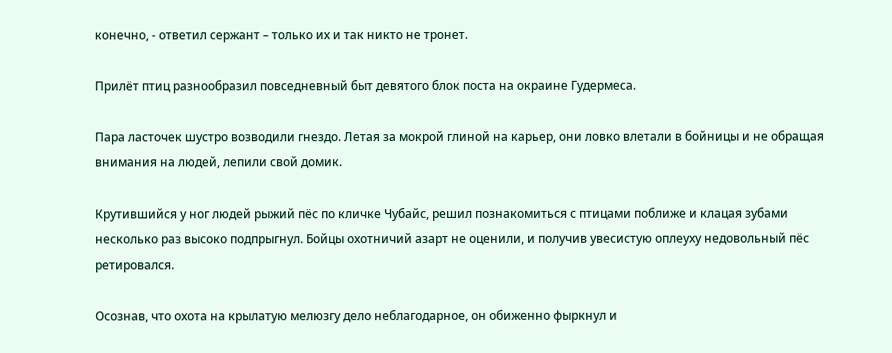конечно, - ответил сержант – только их и так никто не тронет.

Прилёт птиц разнообразил повседневный быт девятого блок поста на окраине Гудермеса.

Пара ласточек шустро возводили гнездо. Летая за мокрой глиной на карьер, они ловко влетали в бойницы и не обращая внимания на людей, лепили свой домик.

Крутившийся у ног людей рыжий пёс по кличке Чубайс, решил познакомиться с птицами поближе и клацая зубами несколько раз высоко подпрыгнул. Бойцы охотничий азарт не оценили, и получив увесистую оплеуху недовольный пёс ретировался.

Осознав, что охота на крылатую мелюзгу дело неблагодарное, он обиженно фыркнул и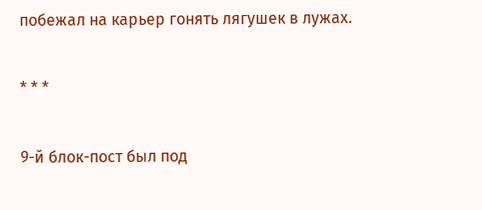побежал на карьер гонять лягушек в лужах.

* * *

9-й блок-пост был под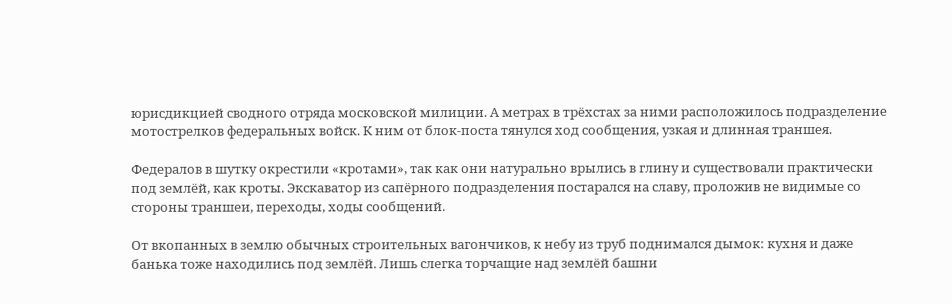юрисдикцией сводного отряда московской милиции. А метрах в трёхстах за ними расположилось подразделение мотострелков федеральных войск. К ним от блок-поста тянулся ход сообщения, узкая и длинная траншея.

Федералов в шутку окрестили «кротами», так как они натурально врылись в глину и существовали практически под землёй, как кроты. Экскаватор из сапёрного подразделения постарался на славу, проложив не видимые со стороны траншеи, переходы, ходы сообщений.

От вкопанных в землю обычных строительных вагончиков, к небу из труб поднимался дымок: кухня и даже банька тоже находились под землёй. Лишь слегка торчащие над землёй башни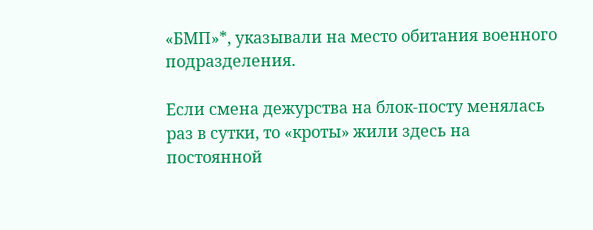«БМП»*, указывали на место обитания военного подразделения.

Если смена дежурства на блок-посту менялась раз в сутки, то «кроты» жили здесь на постоянной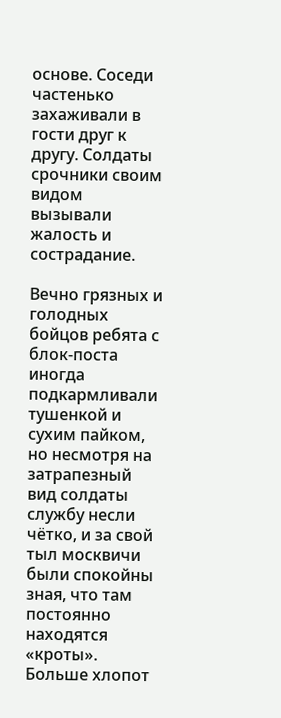основе. Соседи частенько захаживали в гости друг к другу. Солдаты срочники своим видом вызывали жалость и сострадание.

Вечно грязных и голодных бойцов ребята с блок-поста иногда подкармливали тушенкой и сухим пайком, но несмотря на затрапезный вид солдаты службу несли чётко, и за свой тыл москвичи были спокойны зная, что там постоянно находятся «кроты». Больше хлопот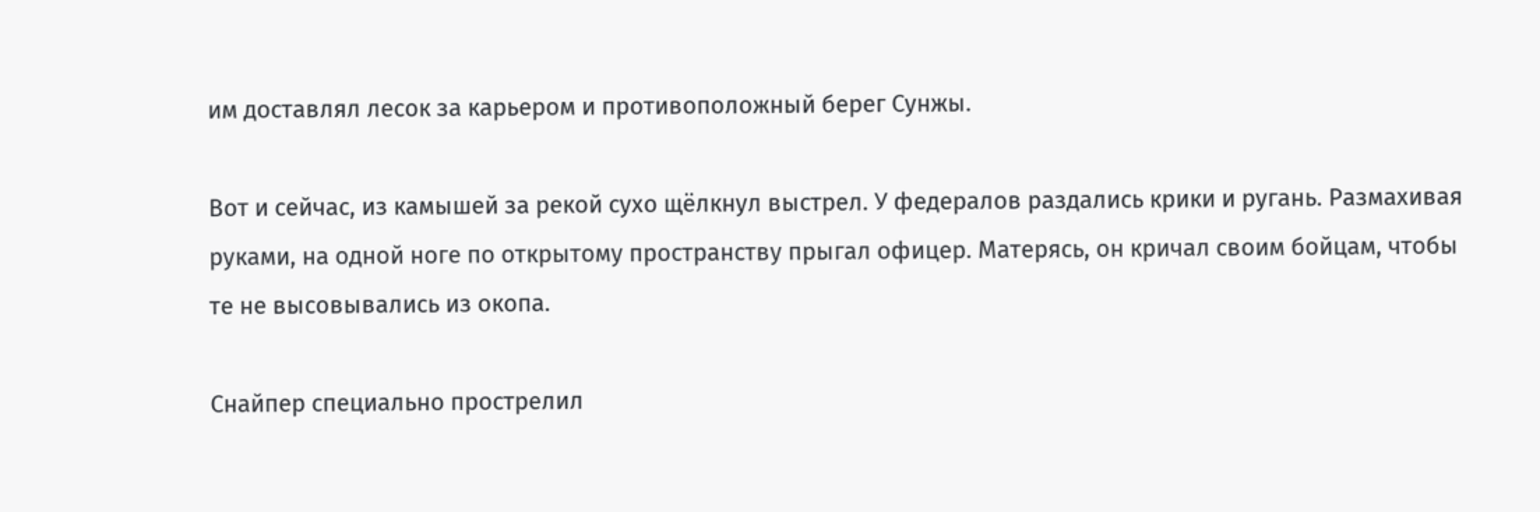им доставлял лесок за карьером и противоположный берег Сунжы.

Вот и сейчас, из камышей за рекой сухо щёлкнул выстрел. У федералов раздались крики и ругань. Размахивая руками, на одной ноге по открытому пространству прыгал офицер. Матерясь, он кричал своим бойцам, чтобы те не высовывались из окопа.

Снайпер специально прострелил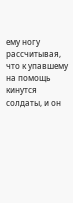ему ногу рассчитывая, что к упавшему на помощь кинутся солдаты, и он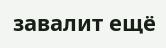завалит ещё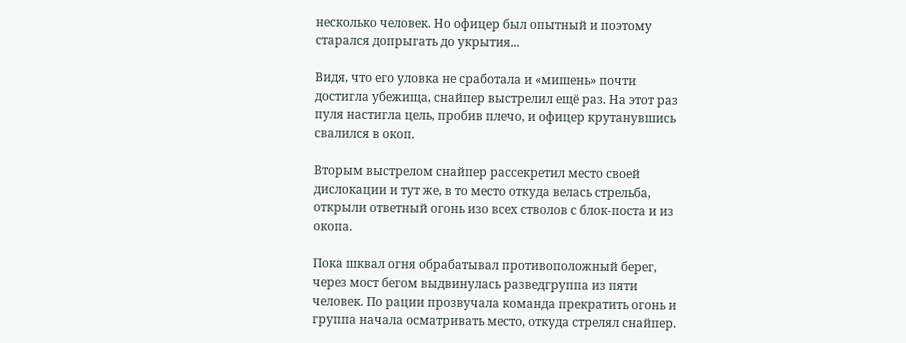несколько человек. Но офицер был опытный и поэтому старался допрыгать до укрытия...

Видя, что его уловка не сработала и «мишень» почти достигла убежища, снайпер выстрелил ещё раз. На этот раз пуля настигла цель, пробив плечо, и офицер крутанувшись свалился в окоп.

Вторым выстрелом снайпер рассекретил место своей дислокации и тут же, в то место откуда велась стрельба, открыли ответный огонь изо всех стволов с блок-поста и из окопа.

Пока шквал огня обрабатывал противоположный берег, через мост бегом выдвинулась разведгруппа из пяти человек. По рации прозвучала команда прекратить огонь и группа начала осматривать место, откуда стрелял снайпер.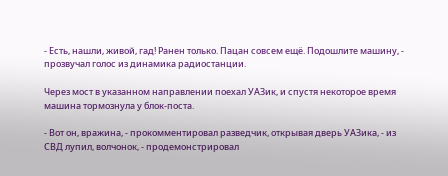- Есть, нашли, живой, гад! Ранен только. Пацан совсем ещё. Подошлите машину, - прозвучал голос из динамика радиостанции.

Через мост в указанном направлении поехал УАЗик, и спустя некоторое время машина тормознула у блок-поста.

- Вот он, вражина, - прокомментировал разведчик, открывая дверь УАЗика, - из СВД лупил, волчонок, - продемонстрировал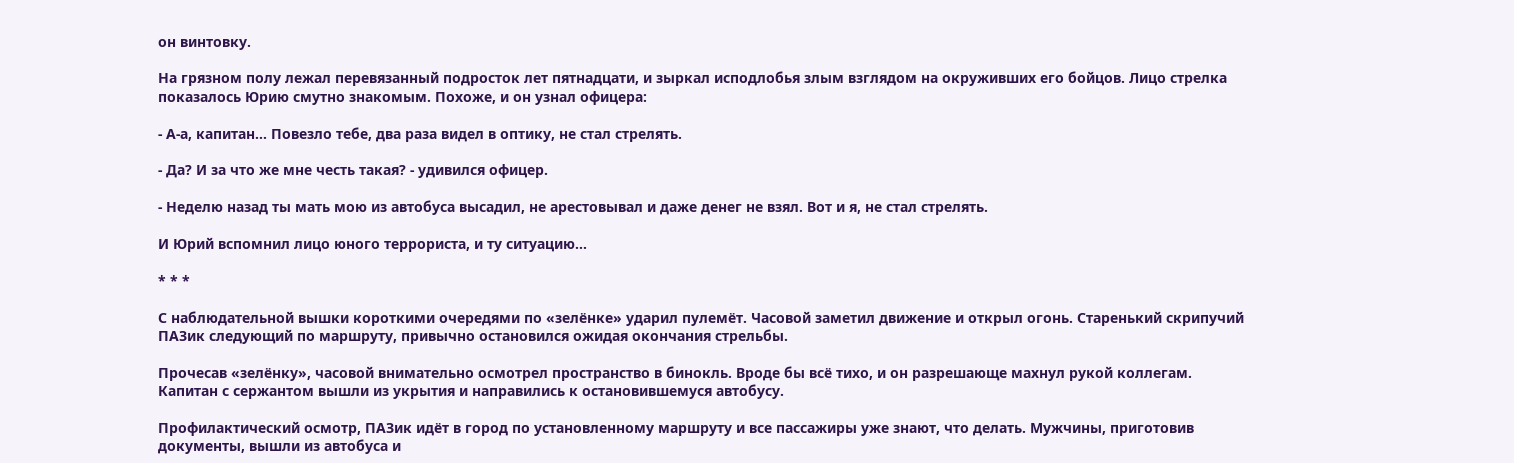он винтовку.

На грязном полу лежал перевязанный подросток лет пятнадцати, и зыркал исподлобья злым взглядом на окруживших его бойцов. Лицо стрелка показалось Юрию смутно знакомым. Похоже, и он узнал офицера:

- А-а, капитан... Повезло тебе, два раза видел в оптику, не стал стрелять.

- Да? И за что же мне честь такая? - удивился офицер.

- Неделю назад ты мать мою из автобуса высадил, не арестовывал и даже денег не взял. Вот и я, не стал стрелять.

И Юрий вспомнил лицо юного террориста, и ту ситуацию...

* * *

С наблюдательной вышки короткими очередями по «зелёнке» ударил пулемёт. Часовой заметил движение и открыл огонь. Старенький скрипучий ПАЗик следующий по маршруту, привычно остановился ожидая окончания стрельбы.

Прочесав «зелёнку», часовой внимательно осмотрел пространство в бинокль. Вроде бы всё тихо, и он разрешающе махнул рукой коллегам. Капитан с сержантом вышли из укрытия и направились к остановившемуся автобусу.

Профилактический осмотр, ПАЗик идёт в город по установленному маршруту и все пассажиры уже знают, что делать. Мужчины, приготовив документы, вышли из автобуса и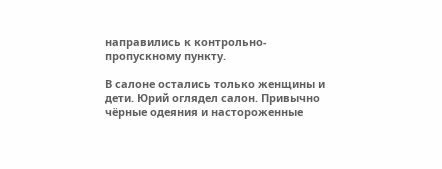направились к контрольно-пропускному пункту.

В салоне остались только женщины и дети. Юрий оглядел салон. Привычно чёрные одеяния и настороженные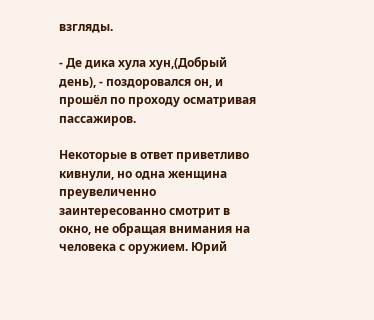взгляды.

- Де дика хула хун,(Добрый день), - поздоровался он, и прошёл по проходу осматривая пассажиров.

Некоторые в ответ приветливо кивнули, но одна женщина преувеличенно заинтересованно смотрит в окно, не обращая внимания на человека с оружием. Юрий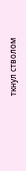ткнул стволом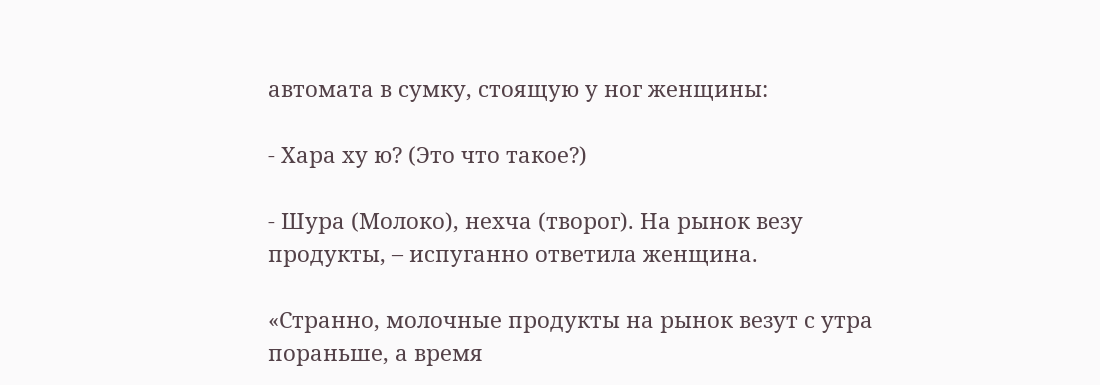автомата в сумку, стоящую у ног женщины:

- Хара ху ю? (Это что такое?)

- Шура (Молоко), нехча (творог). На рынок везу продукты, – испуганно ответила женщина.

«Странно, молочные продукты на рынок везут с утра пораньше, а время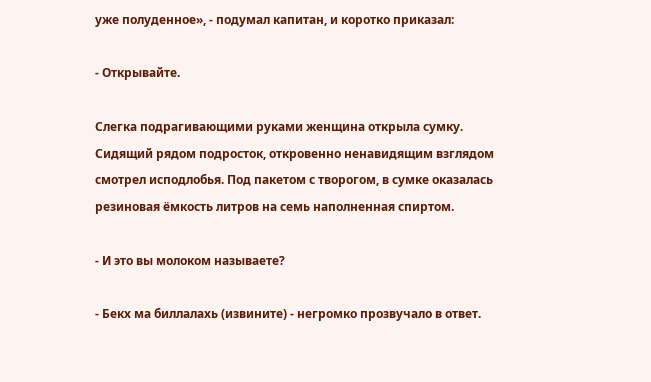уже полуденное», - подумал капитан, и коротко приказал:

- Открывайте.

Слегка подрагивающими руками женщина открыла сумку. Сидящий рядом подросток, откровенно ненавидящим взглядом смотрел исподлобья. Под пакетом с творогом, в сумке оказалась резиновая ёмкость литров на семь наполненная спиртом.

- И это вы молоком называете?

- Бекх ма биллалахь (извините) - негромко прозвучало в ответ.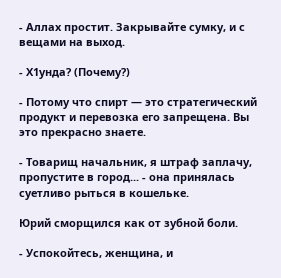- Аллах простит. Закрывайте сумку, и с вещами на выход.

- Х1унда? (Почему?)

- Потому что спирт — это стратегический продукт и перевозка его запрещена. Вы это прекрасно знаете.

- Товарищ начальник, я штраф заплачу, пропустите в город... - она принялась суетливо рыться в кошельке.

Юрий сморщился как от зубной боли.

- Успокойтесь, женщина, и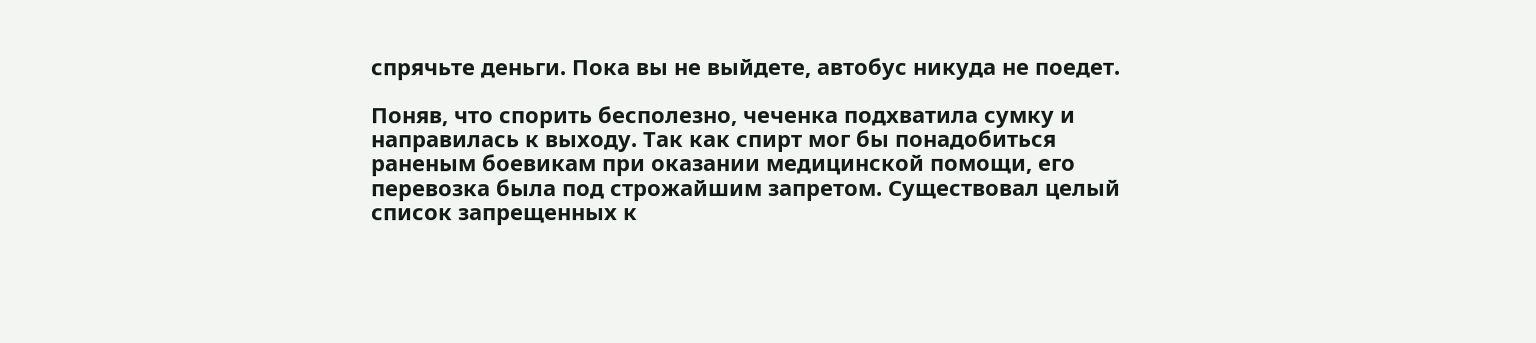спрячьте деньги. Пока вы не выйдете, автобус никуда не поедет.

Поняв, что спорить бесполезно, чеченка подхватила сумку и направилась к выходу. Так как спирт мог бы понадобиться раненым боевикам при оказании медицинской помощи, его перевозка была под строжайшим запретом. Существовал целый список запрещенных к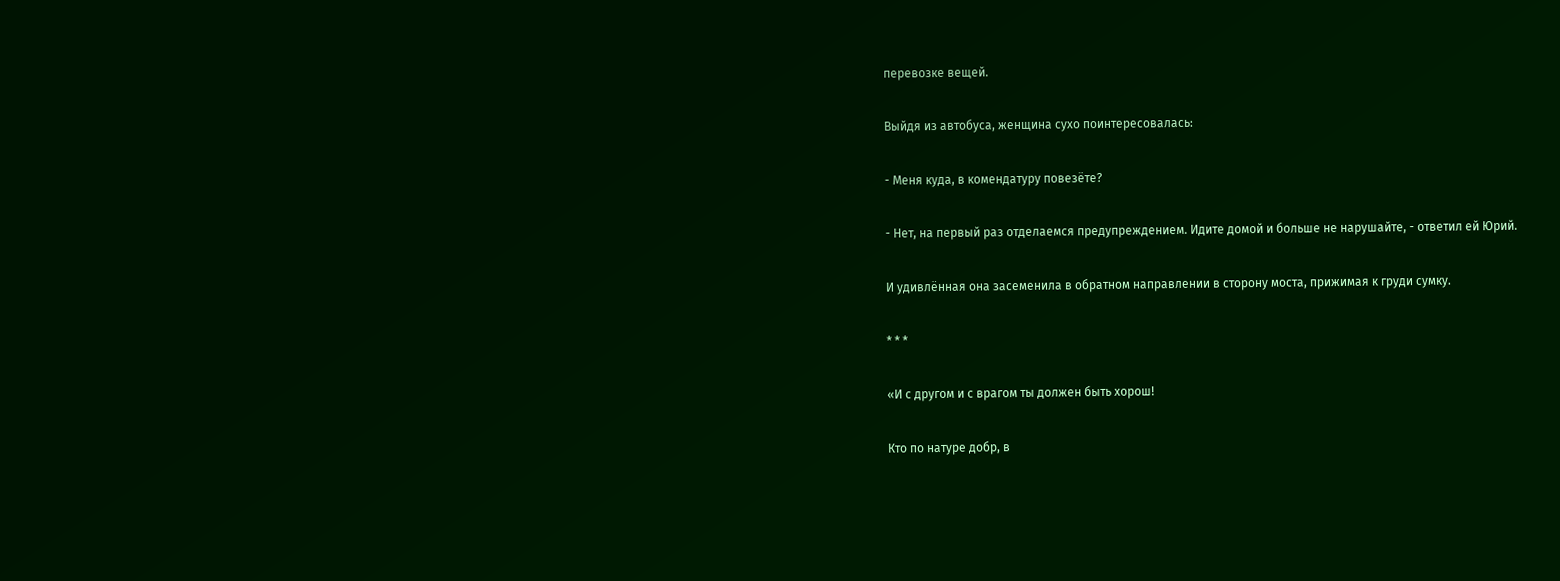перевозке вещей.

Выйдя из автобуса, женщина сухо поинтересовалась:

- Меня куда, в комендатуру повезёте?

- Нет, на первый раз отделаемся предупреждением. Идите домой и больше не нарушайте, - ответил ей Юрий.

И удивлённая она засеменила в обратном направлении в сторону моста, прижимая к груди сумку.

* * *

«И с другом и с врагом ты должен быть хорош!

Кто по натуре добр, в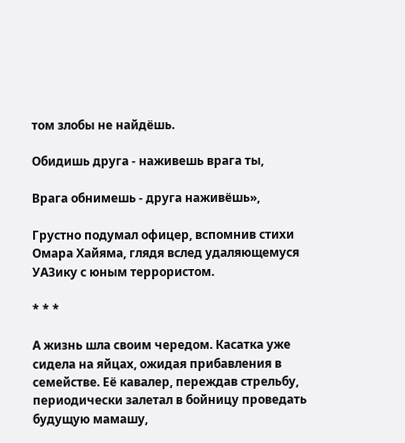том злобы не найдёшь.

Обидишь друга - наживешь врага ты,

Врага обнимешь - друга наживёшь»,

Грустно подумал офицер, вспомнив стихи Омара Хайяма, глядя вслед удаляющемуся УАЗику с юным террористом.

* * *

А жизнь шла своим чередом. Касатка уже сидела на яйцах, ожидая прибавления в семействе. Её кавалер, переждав стрельбу, периодически залетал в бойницу проведать будущую мамашу,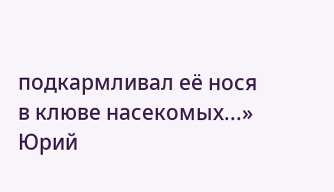подкармливал её нося в клюве насекомых...» Юрий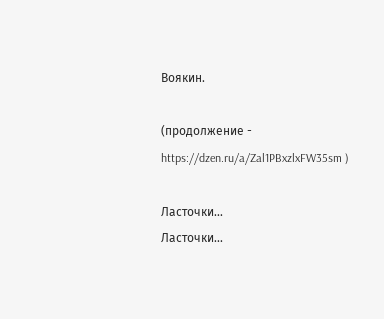Воякин.

(продолжение - https://dzen.ru/a/Zal1PBxzlxFW35sm )

Ласточки...
Ласточки...